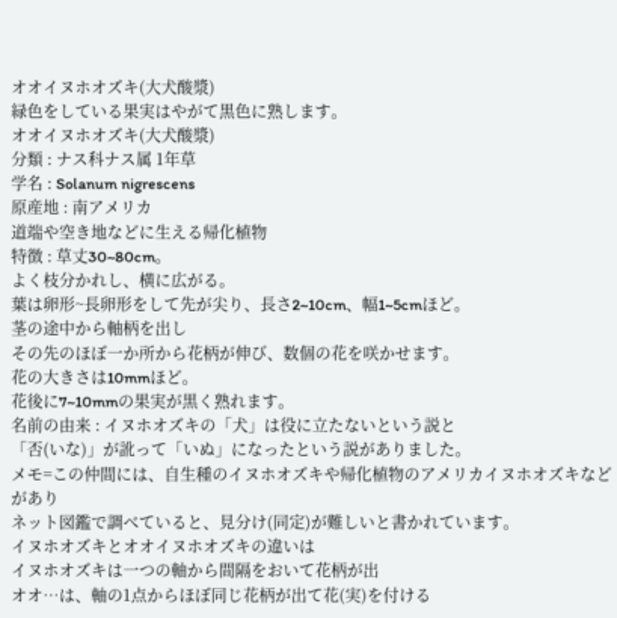オオイヌホオズキ(大犬酸漿)
緑色をしている果実はやがて黒色に熟します。
オオイヌホオズキ(大犬酸漿)
分類 : ナス科ナス属 1年草
学名 : Solanum nigrescens
原産地 : 南アメリカ
道端や空き地などに生える帰化植物
特徴 : 草丈30~80cm。
よく枝分かれし、横に広がる。
葉は卵形~長卵形をして先が尖り、長さ2~10cm、幅1~5cmほど。
茎の途中から軸柄を出し
その先のほぼ一か所から花柄が伸び、数個の花を咲かせます。
花の大きさは10mmほど。
花後に7~10mmの果実が黒く熟れます。
名前の由来 : イヌホオズキの「犬」は役に立たないという説と
「否(いな)」が訛って「いぬ」になったという説がありました。
メモ=この仲間には、自生種のイヌホオズキや帰化植物のアメリカイヌホオズキなどがあり
ネット図鑑で調べていると、見分け(同定)が難しいと書かれています。
イヌホオズキとオオイヌホオズキの違いは
イヌホオズキは一つの軸から間隔をおいて花柄が出
オオ…は、軸の1点からほぼ同じ花柄が出て花(実)を付ける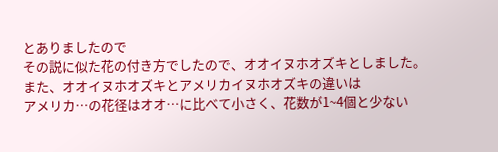とありましたので
その説に似た花の付き方でしたので、オオイヌホオズキとしました。
また、オオイヌホオズキとアメリカイヌホオズキの違いは
アメリカ…の花径はオオ…に比べて小さく、花数が1~4個と少ない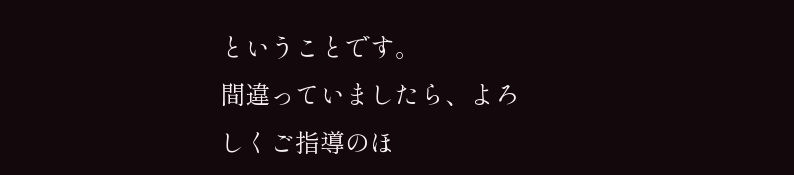ということです。
間違っていましたら、よろしくご指導のほ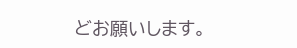どお願いします。